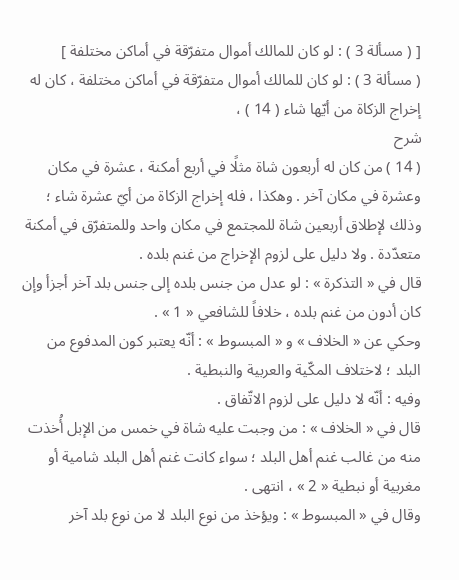[ ( مسألة 3 ) : لو كان للمالك أموال متفرّقة في أماكن مختلفة ]
( مسألة 3 ) : لو كان للمالك أموال متفرّقة في أماكن مختلفة ، كان له إخراج الزكاة من أيّها شاء ( 14 ) ،
شرح
( 14 ) من كان له أربعون شاة مثلًا في أربع أمكنة ، عشرة في مكان وعشرة في مكان آخر . وهكذا ، فله إخراج الزكاة من أيّ عشرة شاء ؛ وذلك لإطلاق أربعين شاة للمجتمع في مكان واحد وللمتفرّق في أمكنة متعدّدة . ولا دليل على لزوم الإخراج من غنم بلده .
قال في « التذكرة » : لو عدل من جنس بلده إلى جنس بلد آخر أجزأ وإن كان أدون من غنم بلده ، خلافاً للشافعي « 1 » .
وحكي عن « الخلاف » و « المبسوط » : أنّه يعتبر كون المدفوع من البلد ؛ لاختلاف المكّية والعربية والنبطية .
وفيه : أنّه لا دليل على لزوم الاتّفاق .
قال في « الخلاف » : من وجبت عليه شاة في خمس من الإبل أُخذت منه من غالب غنم أهل البلد ؛ سواء كانت غنم أهل البلد شامية أو مغربية أو نبطية « 2 » ، انتهى .
وقال في « المبسوط » : ويؤخذ من نوع البلد لا من نوع بلد آخر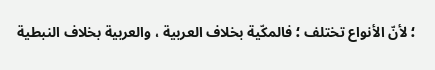؛ لأنّ الأنواع تختلف ؛ فالمكّية بخلاف العربية ، والعربية بخلاف النبطية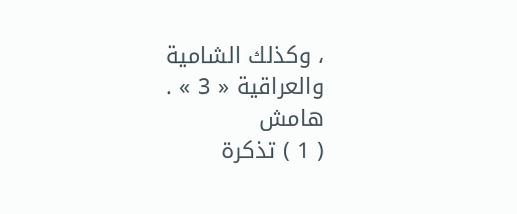، وكذلك الشامية والعراقية « 3 » .
هامش
( 1 ) تذكرة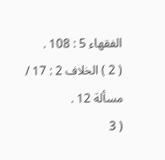الفقهاء 5 : 108 .
( 2 ) الخلاف 2 : 17 / مسألة 12 .
( 3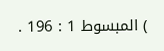) المبسوط 1 : 196 .